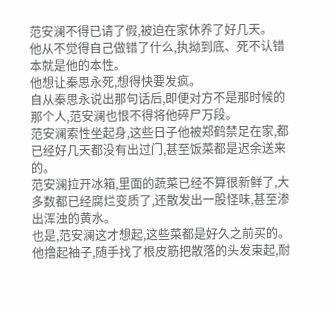范安澜不得已请了假,被迫在家休养了好几天。
他从不觉得自己做错了什么,执拗到底、死不认错本就是他的本性。
他想让秦思永死,想得快要发疯。
自从秦思永说出那句话后,即便对方不是那时候的那个人,范安澜也恨不得将他碎尸万段。
范安澜索性坐起身,这些日子他被郑鹤禁足在家,都已经好几天都没有出过门,甚至饭菜都是迟余送来的。
范安澜拉开冰箱,里面的蔬菜已经不算很新鲜了,大多数都已经腐烂变质了,还散发出一股怪味,甚至渗出浑浊的黄水。
也是,范安澜这才想起,这些菜都是好久之前买的。
他撸起袖子,随手找了根皮筋把散落的头发束起,耐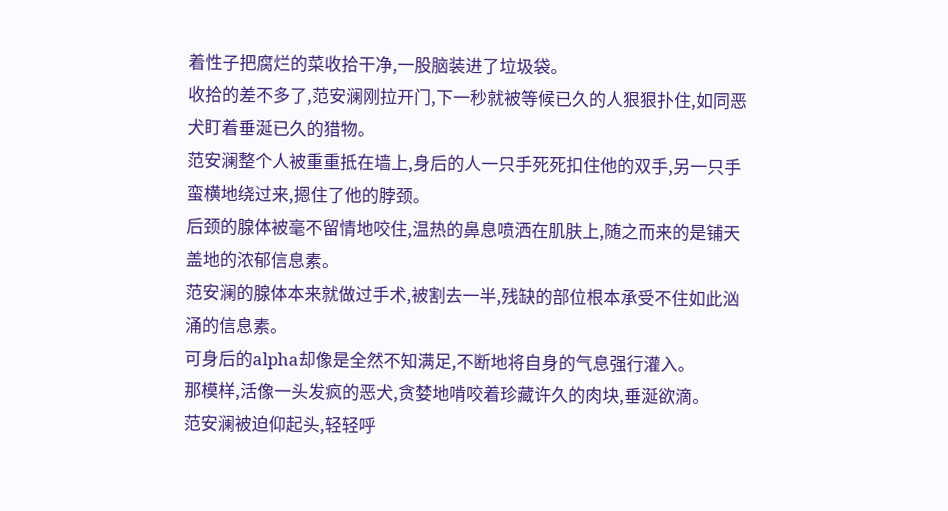着性子把腐烂的菜收拾干净,一股脑装进了垃圾袋。
收拾的差不多了,范安澜刚拉开门,下一秒就被等候已久的人狠狠扑住,如同恶犬盯着垂涎已久的猎物。
范安澜整个人被重重抵在墙上,身后的人一只手死死扣住他的双手,另一只手蛮横地绕过来,摁住了他的脖颈。
后颈的腺体被毫不留情地咬住,温热的鼻息喷洒在肌肤上,随之而来的是铺天盖地的浓郁信息素。
范安澜的腺体本来就做过手术,被割去一半,残缺的部位根本承受不住如此汹涌的信息素。
可身后的alpha却像是全然不知满足,不断地将自身的气息强行灌入。
那模样,活像一头发疯的恶犬,贪婪地啃咬着珍藏许久的肉块,垂涎欲滴。
范安澜被迫仰起头,轻轻呼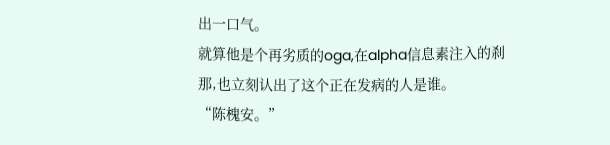出一口气。
就算他是个再劣质的oga,在alpha信息素注入的刹那,也立刻认出了这个正在发病的人是谁。
“陈槐安。”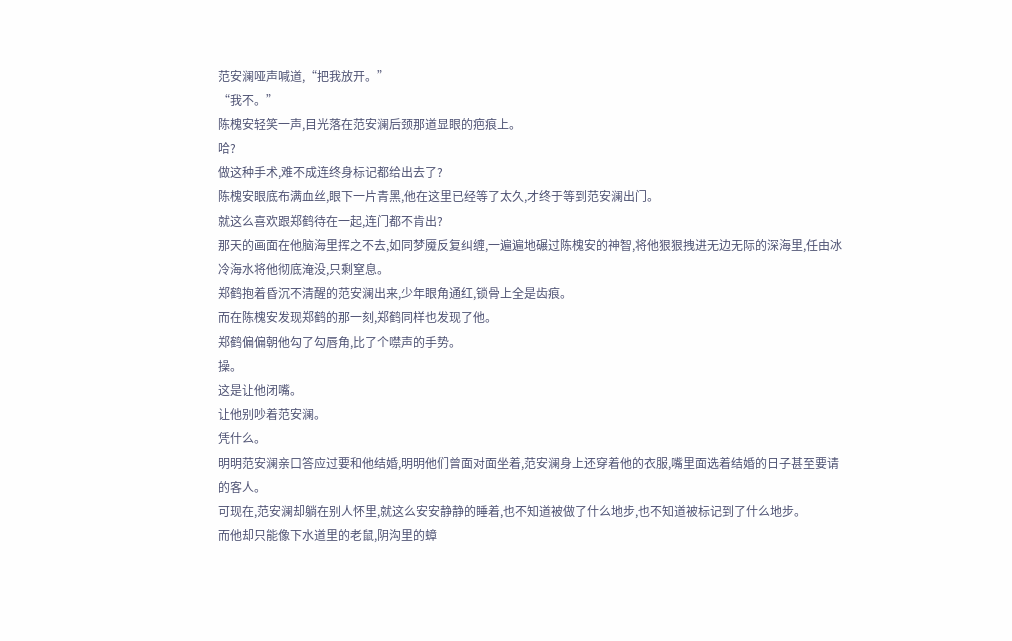范安澜哑声喊道,“把我放开。”
“我不。”
陈槐安轻笑一声,目光落在范安澜后颈那道显眼的疤痕上。
哈?
做这种手术,难不成连终身标记都给出去了?
陈槐安眼底布满血丝,眼下一片青黑,他在这里已经等了太久,才终于等到范安澜出门。
就这么喜欢跟郑鹤待在一起,连门都不肯出?
那天的画面在他脑海里挥之不去,如同梦魇反复纠缠,一遍遍地碾过陈槐安的神智,将他狠狠拽进无边无际的深海里,任由冰冷海水将他彻底淹没,只剩窒息。
郑鹤抱着昏沉不清醒的范安澜出来,少年眼角通红,锁骨上全是齿痕。
而在陈槐安发现郑鹤的那一刻,郑鹤同样也发现了他。
郑鹤偏偏朝他勾了勾唇角,比了个噤声的手势。
操。
这是让他闭嘴。
让他别吵着范安澜。
凭什么。
明明范安澜亲口答应过要和他结婚,明明他们曾面对面坐着,范安澜身上还穿着他的衣服,嘴里面选着结婚的日子甚至要请的客人。
可现在,范安澜却躺在别人怀里,就这么安安静静的睡着,也不知道被做了什么地步,也不知道被标记到了什么地步。
而他却只能像下水道里的老鼠,阴沟里的蟑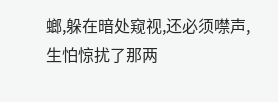螂,躲在暗处窥视,还必须噤声,生怕惊扰了那两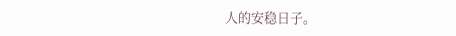人的安稳日子。